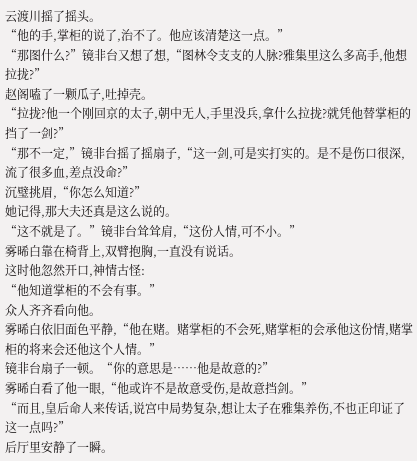云渡川摇了摇头。
“他的手,掌柜的说了,治不了。他应该清楚这一点。”
“那图什么?”镜非台又想了想,“图林令支支的人脉?雅集里这么多高手,他想拉拢?”
赵阁嗑了一颗瓜子,吐掉壳。
“拉拢?他一个刚回京的太子,朝中无人,手里没兵,拿什么拉拢?就凭他替掌柜的挡了一剑?”
“那不一定,”镜非台摇了摇扇子,“这一剑,可是实打实的。是不是伤口很深,流了很多血,差点没命?”
沉璧挑眉,“你怎么知道?”
她记得,那大夫还真是这么说的。
“这不就是了。”镜非台耸耸肩,“这份人情,可不小。”
雾晞白靠在椅背上,双臂抱胸,一直没有说话。
这时他忽然开口,神情古怪:
“他知道掌柜的不会有事。”
众人齐齐看向他。
雾晞白依旧面色平静,“他在赌。赌掌柜的不会死,赌掌柜的会承他这份情,赌掌柜的将来会还他这个人情。”
镜非台扇子一顿。“你的意思是……他是故意的?”
雾晞白看了他一眼,“他或许不是故意受伤,是故意挡剑。”
“而且,皇后命人来传话,说宫中局势复杂,想让太子在雅集养伤,不也正印证了这一点吗?”
后厅里安静了一瞬。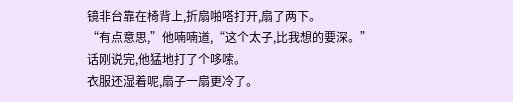镜非台靠在椅背上,折扇啪嗒打开,扇了两下。
“有点意思,”他喃喃道,“这个太子,比我想的要深。”
话刚说完,他猛地打了个哆嗦。
衣服还湿着呢,扇子一扇更冷了。